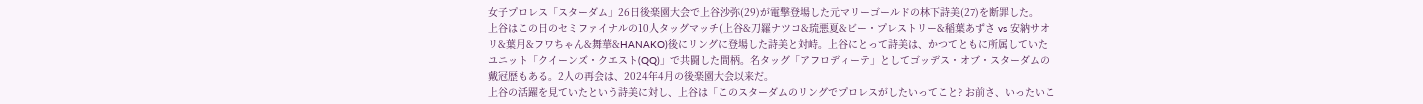女子プロレス「スターダム」26日後楽園大会で上谷沙弥(29)が電撃登場した元マリーゴールドの林下詩美(27)を断罪した。
上谷はこの日のセミファイナルの10人タッグマッチ(上谷&刀羅ナツコ&琉悪夏&ビー・プレストリー&稲葉あずさ vs 安納サオリ&葉月&フワちゃん&舞華&HANAKO)後にリングに登場した詩美と対峙。上谷にとって詩美は、かつてともに所属していたユニット「クイーンズ・クエスト(QQ)」で共闘した間柄。名タッグ「アフロディーテ」としてゴッデス・オブ・スターダムの戴冠歴もある。2人の再会は、2024年4月の後楽園大会以来だ。
上谷の活躍を見ていたという詩美に対し、上谷は「このスターダムのリングでプロレスがしたいってこと? お前さ、いったいこ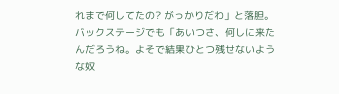れまで何してたの? がっかりだわ」と落胆。バックステージでも「あいつさ、何しに来たんだろうね。よそで結果ひとつ残せないような奴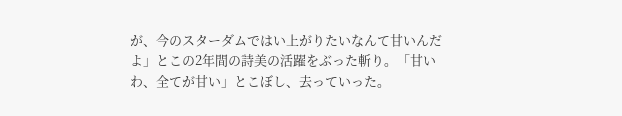が、今のスターダムではい上がりたいなんて甘いんだよ」とこの2年間の詩美の活躍をぶった斬り。「甘いわ、全てが甘い」とこぼし、去っていった。